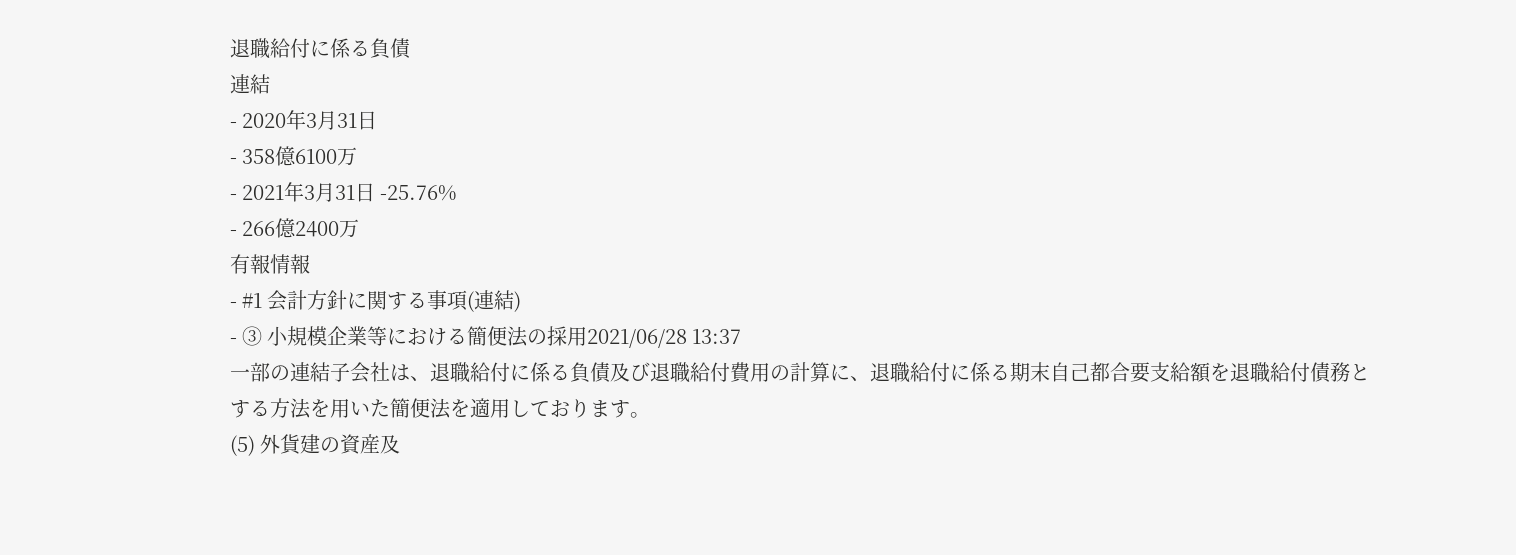退職給付に係る負債
連結
- 2020年3月31日
- 358億6100万
- 2021年3月31日 -25.76%
- 266億2400万
有報情報
- #1 会計方針に関する事項(連結)
- ③ 小規模企業等における簡便法の採用2021/06/28 13:37
一部の連結子会社は、退職給付に係る負債及び退職給付費用の計算に、退職給付に係る期末自己都合要支給額を退職給付債務とする方法を用いた簡便法を適用しております。
(5) 外貨建の資産及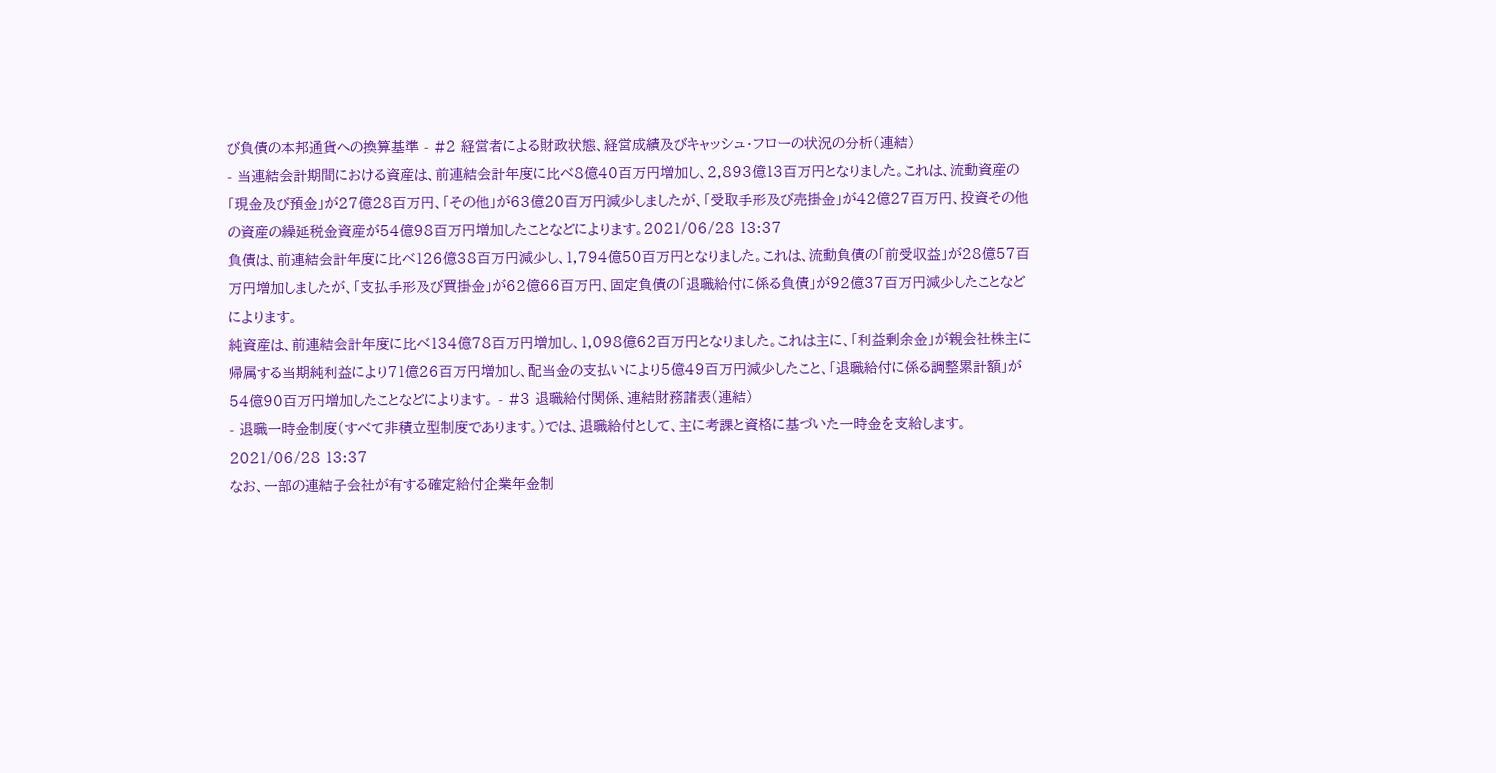び負債の本邦通貨への換算基準 - #2 経営者による財政状態、経営成績及びキャッシュ・フローの状況の分析(連結)
- 当連結会計期間における資産は、前連結会計年度に比べ8億40百万円増加し、2,893億13百万円となりました。これは、流動資産の「現金及び預金」が27億28百万円、「その他」が63億20百万円減少しましたが、「受取手形及び売掛金」が42億27百万円、投資その他の資産の繰延税金資産が54億98百万円増加したことなどによります。2021/06/28 13:37
負債は、前連結会計年度に比べ126億38百万円減少し、1,794億50百万円となりました。これは、流動負債の「前受収益」が28億57百万円増加しましたが、「支払手形及び買掛金」が62億66百万円、固定負債の「退職給付に係る負債」が92億37百万円減少したことなどによります。
純資産は、前連結会計年度に比べ134億78百万円増加し、1,098億62百万円となりました。これは主に、「利益剰余金」が親会社株主に帰属する当期純利益により71億26百万円増加し、配当金の支払いにより5億49百万円減少したこと、「退職給付に係る調整累計額」が54億90百万円増加したことなどによります。 - #3 退職給付関係、連結財務諸表(連結)
- 退職一時金制度(すべて非積立型制度であります。)では、退職給付として、主に考課と資格に基づいた一時金を支給します。2021/06/28 13:37
なお、一部の連結子会社が有する確定給付企業年金制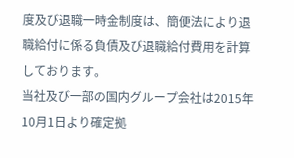度及び退職一時金制度は、簡便法により退職給付に係る負債及び退職給付費用を計算しております。
当社及び一部の国内グループ会社は2015年10月1日より確定拠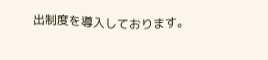出制度を導入しております。